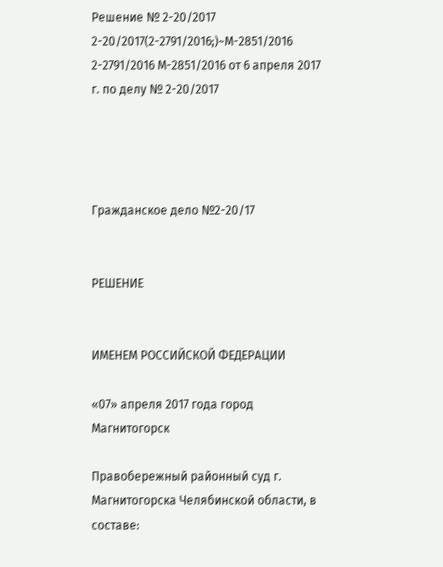Решение № 2-20/2017 2-20/2017(2-2791/2016;)~М-2851/2016 2-2791/2016 М-2851/2016 от 6 апреля 2017 г. по делу № 2-20/2017




Гражданское дело №2-20/17


РЕШЕНИЕ


ИМЕНЕМ РОССИЙСКОЙ ФЕДЕРАЦИИ

«07» апреля 2017 года город Магнитогорск

Правобережный районный суд г. Магнитогорска Челябинской области, в составе: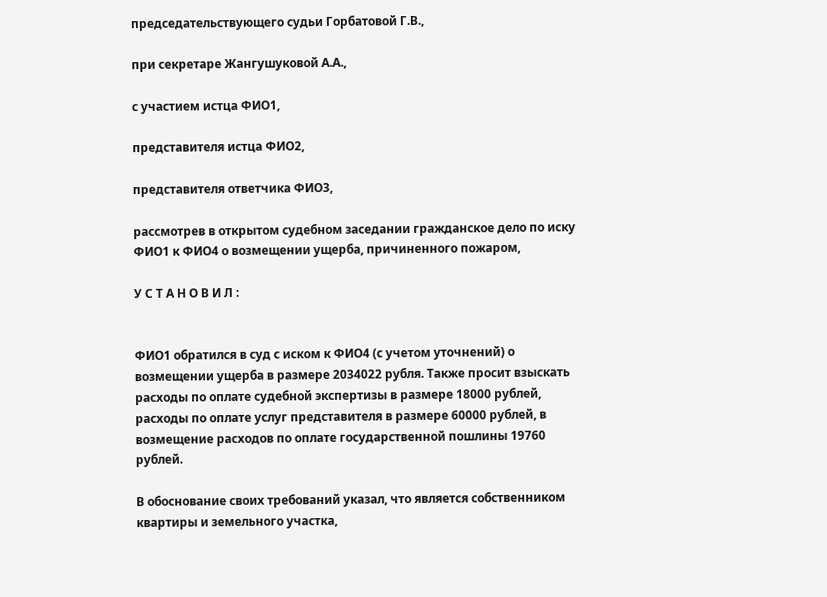председательствующего судьи Горбатовой Г.В.,

при секретаре Жангушуковой А.А.,

с участием истца ФИО1,

представителя истца ФИО2,

представителя ответчика ФИО3,

рассмотрев в открытом судебном заседании гражданское дело по иску ФИО1 к ФИО4 о возмещении ущерба, причиненного пожаром,

У С Т А Н О В И Л :


ФИО1 обратился в суд с иском к ФИО4 (с учетом уточнений) о возмещении ущерба в размере 2034022 рубля. Также просит взыскать расходы по оплате судебной экспертизы в размере 18000 рублей, расходы по оплате услуг представителя в размере 60000 рублей, в возмещение расходов по оплате государственной пошлины 19760 рублей.

В обоснование своих требований указал, что является собственником квартиры и земельного участка,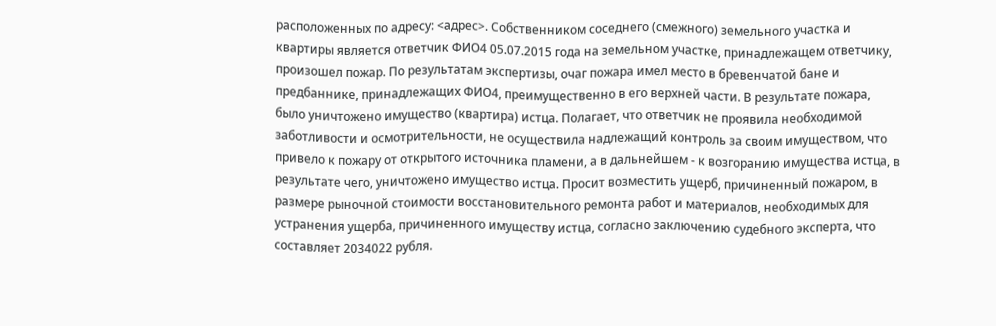расположенных по адресу: <адрес>. Собственником соседнего (смежного) земельного участка и квартиры является ответчик ФИО4 05.07.2015 года на земельном участке, принадлежащем ответчику, произошел пожар. По результатам экспертизы, очаг пожара имел место в бревенчатой бане и предбаннике, принадлежащих ФИО4, преимущественно в его верхней части. В результате пожара, было уничтожено имущество (квартира) истца. Полагает, что ответчик не проявила необходимой заботливости и осмотрительности, не осуществила надлежащий контроль за своим имуществом, что привело к пожару от открытого источника пламени, а в дальнейшем - к возгоранию имущества истца, в результате чего, уничтожено имущество истца. Просит возместить ущерб, причиненный пожаром, в размере рыночной стоимости восстановительного ремонта работ и материалов, необходимых для устранения ущерба, причиненного имуществу истца, согласно заключению судебного эксперта, что составляет 2034022 рубля.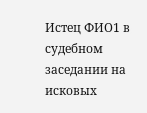Истец ФИО1 в судебном заседании на исковых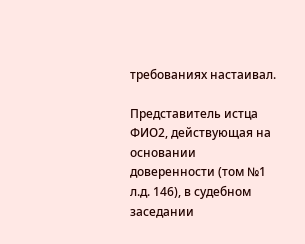требованиях настаивал.

Представитель истца ФИО2, действующая на основании доверенности (том №1 л.д. 146), в судебном заседании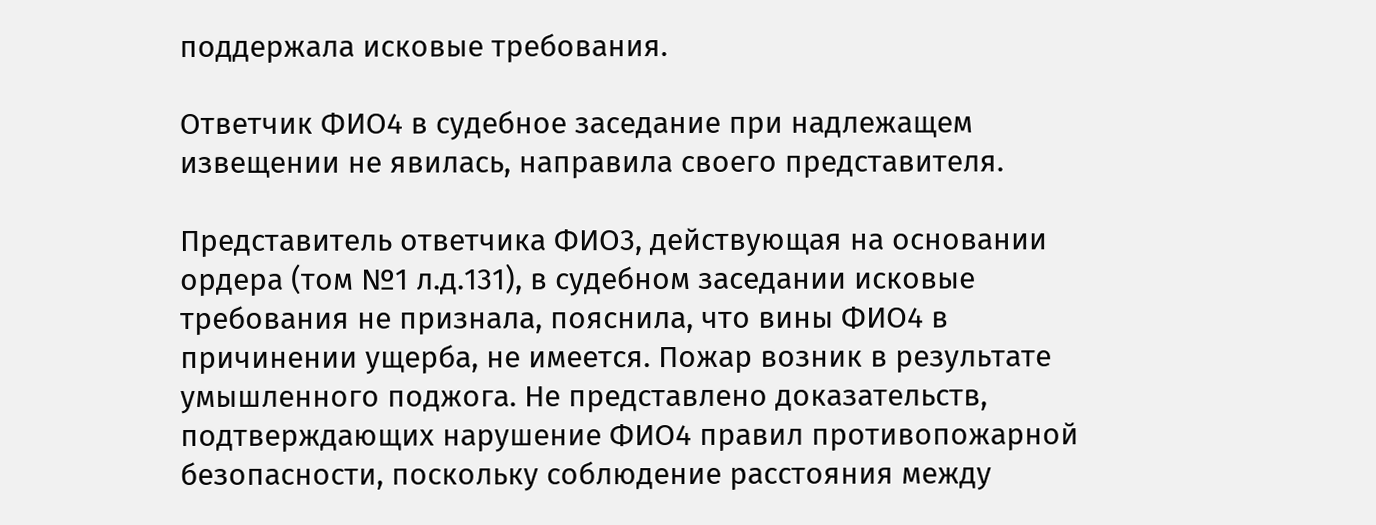поддержала исковые требования.

Ответчик ФИО4 в судебное заседание при надлежащем извещении не явилась, направила своего представителя.

Представитель ответчика ФИО3, действующая на основании ордера (том №1 л.д.131), в судебном заседании исковые требования не признала, пояснила, что вины ФИО4 в причинении ущерба, не имеется. Пожар возник в результате умышленного поджога. Не представлено доказательств, подтверждающих нарушение ФИО4 правил противопожарной безопасности, поскольку соблюдение расстояния между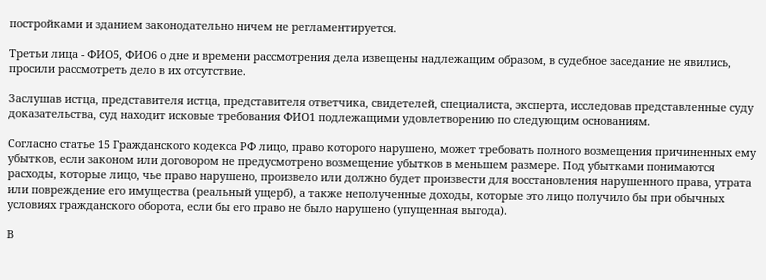постройками и зданием законодательно ничем не регламентируется.

Третьи лица - ФИО5, ФИО6 о дне и времени рассмотрения дела извещены надлежащим образом, в судебное заседание не явились, просили рассмотреть дело в их отсутствие.

Заслушав истца, представителя истца, представителя ответчика, свидетелей, специалиста, эксперта, исследовав представленные суду доказательства, суд находит исковые требования ФИО1 подлежащими удовлетворению по следующим основаниям.

Согласно статье 15 Гражданского кодекса РФ лицо, право которого нарушено, может требовать полного возмещения причиненных ему убытков, если законом или договором не предусмотрено возмещение убытков в меньшем размере. Под убытками понимаются расходы, которые лицо, чье право нарушено, произвело или должно будет произвести для восстановления нарушенного права, утрата или повреждение его имущества (реальный ущерб), а также неполученные доходы, которые это лицо получило бы при обычных условиях гражданского оборота, если бы его право не было нарушено (упущенная выгода).

В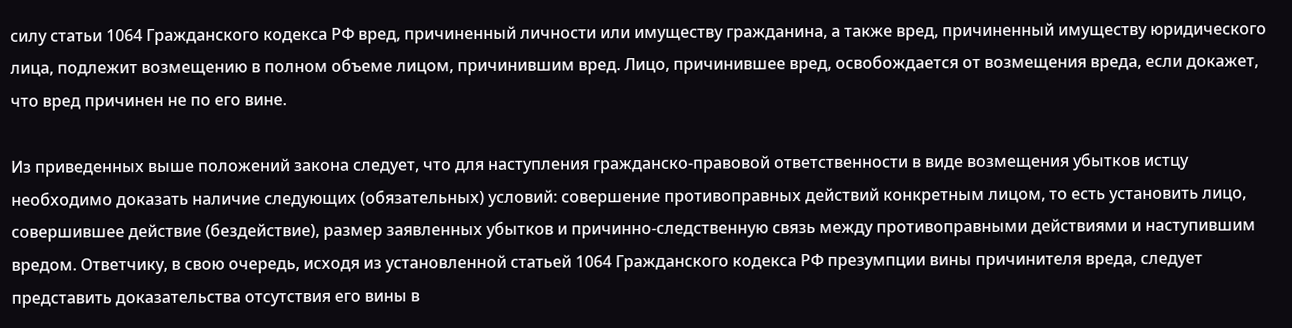силу статьи 1064 Гражданского кодекса РФ вред, причиненный личности или имуществу гражданина, а также вред, причиненный имуществу юридического лица, подлежит возмещению в полном объеме лицом, причинившим вред. Лицо, причинившее вред, освобождается от возмещения вреда, если докажет, что вред причинен не по его вине.

Из приведенных выше положений закона следует, что для наступления гражданско-правовой ответственности в виде возмещения убытков истцу необходимо доказать наличие следующих (обязательных) условий: совершение противоправных действий конкретным лицом, то есть установить лицо, совершившее действие (бездействие), размер заявленных убытков и причинно-следственную связь между противоправными действиями и наступившим вредом. Ответчику, в свою очередь, исходя из установленной статьей 1064 Гражданского кодекса РФ презумпции вины причинителя вреда, следует представить доказательства отсутствия его вины в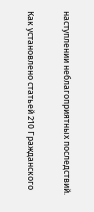наступлении неблагоприятных последствий.

Как установлено статьей 210 Гражданского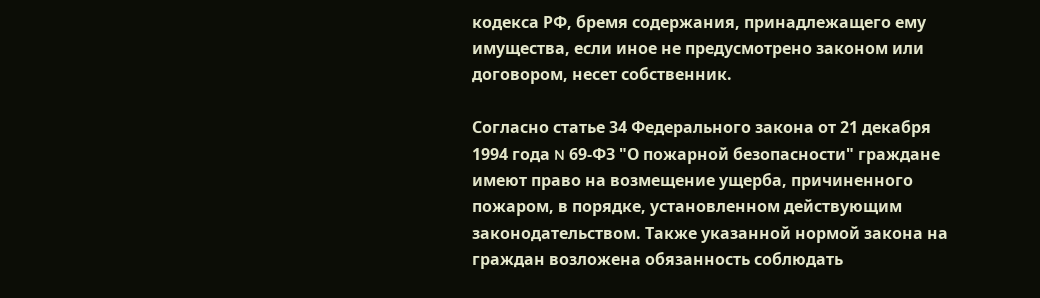кодекса РФ, бремя содержания, принадлежащего ему имущества, если иное не предусмотрено законом или договором, несет собственник.

Согласно статье 34 Федерального закона от 21 декабря 1994 года N 69-ФЗ "О пожарной безопасности" граждане имеют право на возмещение ущерба, причиненного пожаром, в порядке, установленном действующим законодательством. Также указанной нормой закона на граждан возложена обязанность соблюдать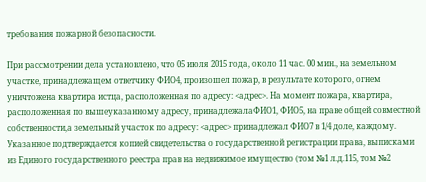требования пожарной безопасности.

При рассмотрении дела установлено, что 05 июля 2015 года, около 11 час. 00 мин., на земельном участке, принадлежащем ответчику ФИО4, произошел пожар, в результате которого, огнем уничтожена квартира истца, расположенная по адресу: <адрес>. На момент пожара, квартира, расположенная по вышеуказанному адресу, принадлежалаФИО1, ФИО5, на праве общей совместной собственности,а земельный участок по адресу: <адрес> принадлежал ФИО7 в 1/4 доле, каждому. Указанное подтверждается копией свидетельства о государственной регистрации права, выписками из Единого государственного реестра прав на недвижимое имущество (том №1 л.д.115, том №2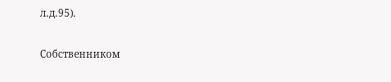л.д.95).

Собственником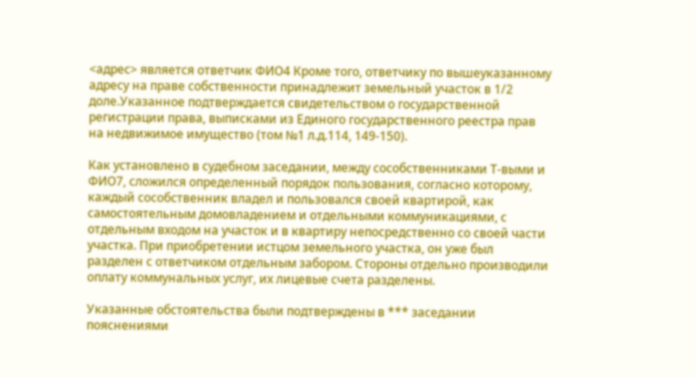<адрес> является ответчик ФИО4 Кроме того, ответчику по вышеуказанному адресу на праве собственности принадлежит земельный участок в 1/2 доле.Указанное подтверждается свидетельством о государственной регистрации права, выписками из Единого государственного реестра прав на недвижимое имущество (том №1 л.д.114, 149-150).

Как установлено в судебном заседании, между сособственниками Т-выми и ФИО7, сложился определенный порядок пользования, согласно которому, каждый сособственник владел и пользовался своей квартирой, как самостоятельным домовладением и отдельными коммуникациями, с отдельным входом на участок и в квартиру непосредственно со своей части участка. При приобретении истцом земельного участка, он уже был разделен с ответчиком отдельным забором. Стороны отдельно производили оплату коммунальных услуг, их лицевые счета разделены.

Указанные обстоятельства были подтверждены в *** заседании пояснениями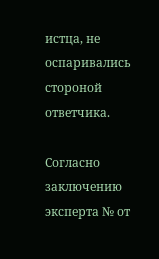истца, не оспаривались стороной ответчика.

Согласно заключению эксперта № от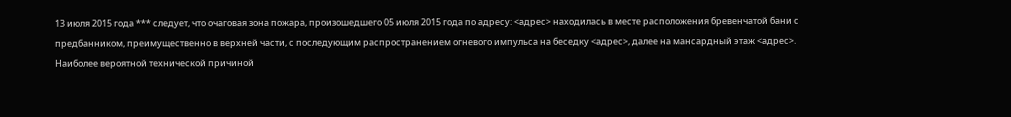13 июля 2015 года *** следует, что очаговая зона пожара, произошедшего 05 июля 2015 года по адресу: <адрес> находилась в месте расположения бревенчатой бани с предбанником, преимущественно в верхней части, с последующим распространением огневого импульса на беседку <адрес>, далее на мансардный этаж <адрес>. Наиболее вероятной технической причиной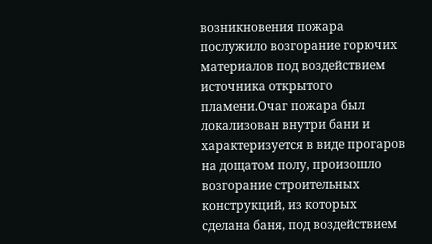возникновения пожара послужило возгорание горючих материалов под воздействием источника открытого пламени.Очаг пожара был локализован внутри бани и характеризуется в виде прогаров на дощатом полу, произошло возгорание строительных конструкций, из которых сделана баня, под воздействием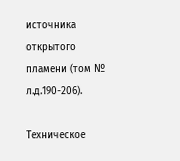источника открытого пламени (том № л.д.190-206).

Техническое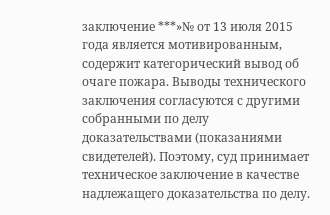заключение ***»№ от 13 июля 2015 года является мотивированным, содержит категорический вывод об очаге пожара. Выводы технического заключения согласуются с другими собранными по делу доказательствами (показаниями свидетелей). Поэтому, суд принимает техническое заключение в качестве надлежащего доказательства по делу.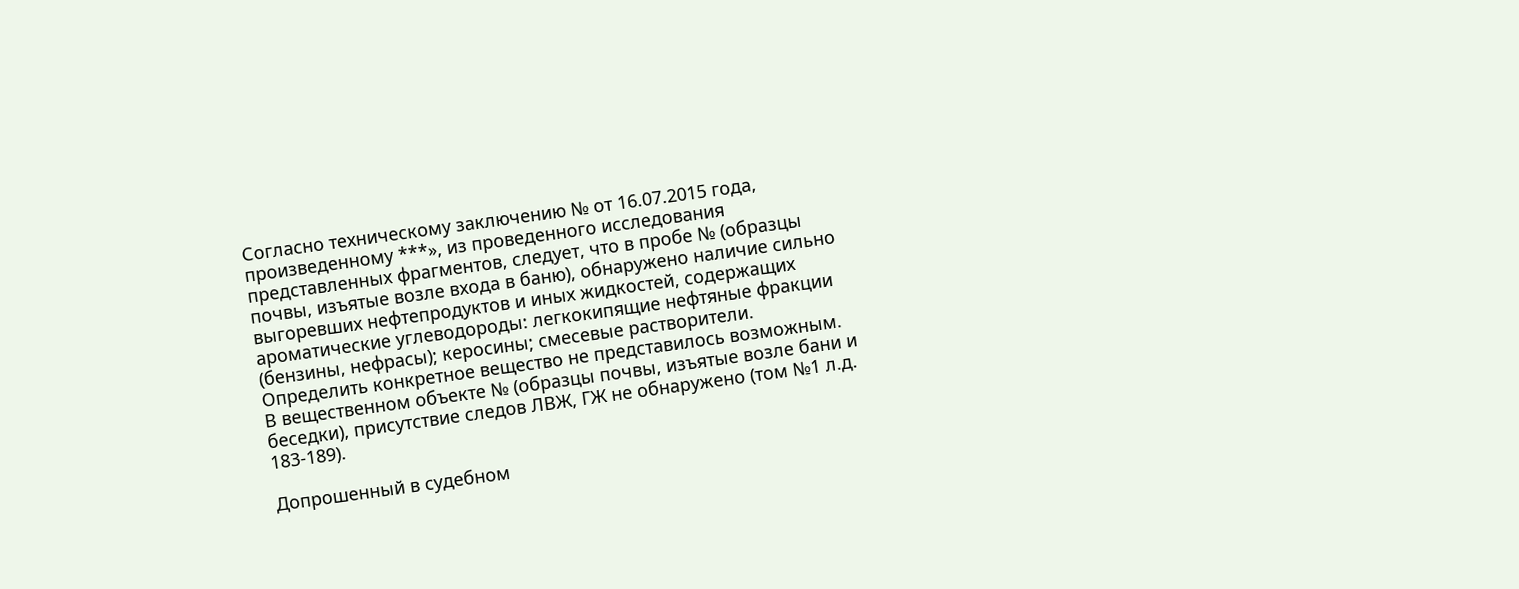Согласно техническому заключению № от 16.07.2015 года, произведенному ***», из проведенного исследования представленных фрагментов, следует, что в пробе № (образцы почвы, изъятые возле входа в баню), обнаружено наличие сильно выгоревших нефтепродуктов и иных жидкостей, содержащих ароматические углеводороды: легкокипящие нефтяные фракции (бензины, нефрасы); керосины; смесевые растворители. Определить конкретное вещество не представилось возможным. В вещественном объекте № (образцы почвы, изъятые возле бани и беседки), присутствие следов ЛВЖ, ГЖ не обнаружено (том №1 л.д. 183-189).

Допрошенный в судебном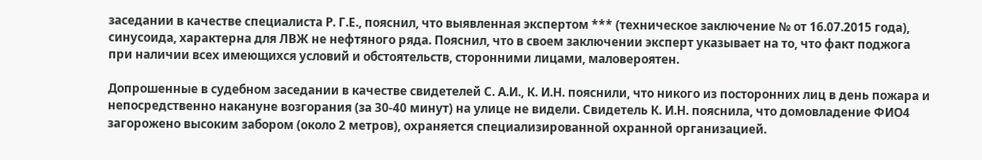заседании в качестве специалиста Р. Г.Е., пояснил, что выявленная экспертом *** (техническое заключение № от 16.07.2015 года), синусоида, характерна для ЛВЖ не нефтяного ряда. Пояснил, что в своем заключении эксперт указывает на то, что факт поджога при наличии всех имеющихся условий и обстоятельств, сторонними лицами, маловероятен.

Допрошенные в судебном заседании в качестве свидетелей С. А.И., К. И.Н. пояснили, что никого из посторонних лиц в день пожара и непосредственно накануне возгорания (за 30-40 минут) на улице не видели. Свидетель К. И.Н. пояснила, что домовладение ФИО4 загорожено высоким забором (около 2 метров), охраняется специализированной охранной организацией.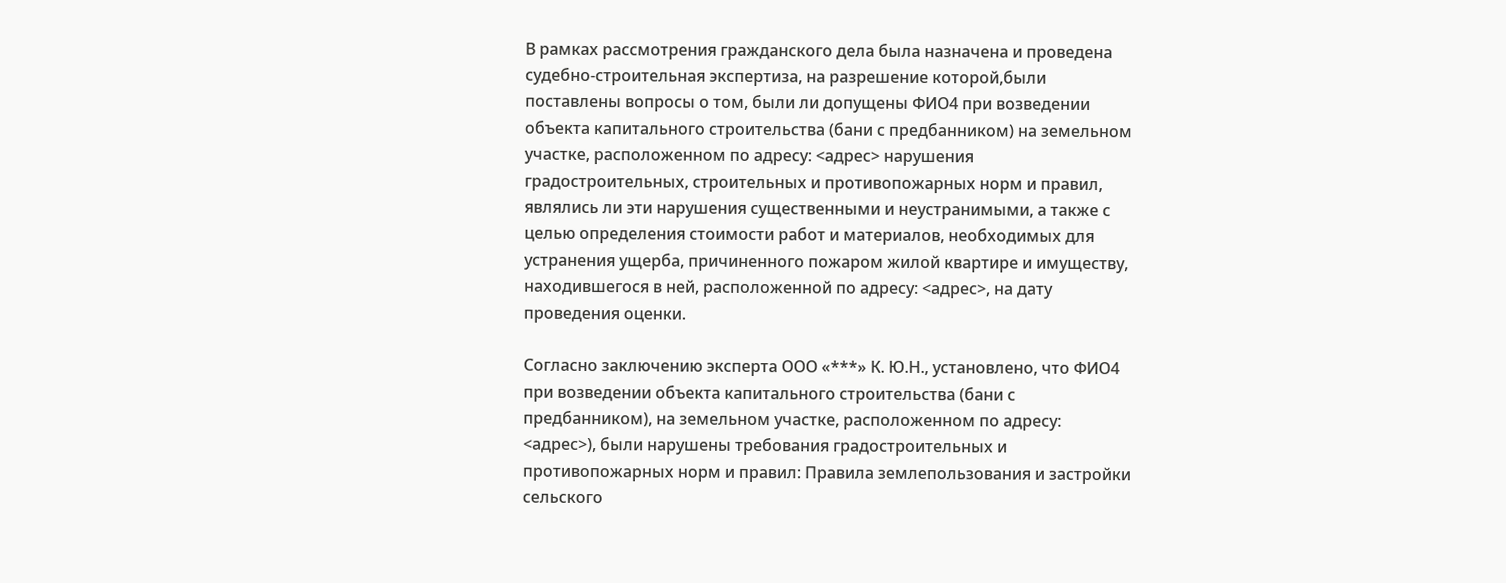В рамках рассмотрения гражданского дела была назначена и проведена судебно-строительная экспертиза, на разрешение которой,были поставлены вопросы о том, были ли допущены ФИО4 при возведении объекта капитального строительства (бани с предбанником) на земельном участке, расположенном по адресу: <адрес> нарушения градостроительных, строительных и противопожарных норм и правил, являлись ли эти нарушения существенными и неустранимыми, а также с целью определения стоимости работ и материалов, необходимых для устранения ущерба, причиненного пожаром жилой квартире и имуществу, находившегося в ней, расположенной по адресу: <адрес>, на дату проведения оценки.

Согласно заключению эксперта ООО «***» К. Ю.Н., установлено, что ФИО4 при возведении объекта капитального строительства (бани с предбанником), на земельном участке, расположенном по адресу: <адрес>), были нарушены требования градостроительных и противопожарных норм и правил: Правила землепользования и застройки сельского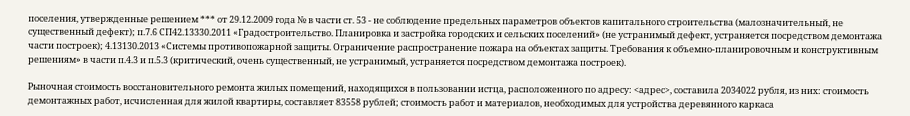поселения, утвержденные решением *** от 29.12.2009 года № в части ст. 53 - не соблюдение предельных параметров объектов капитального строительства (малозначительный, не существенный дефект); п.7.6 СП42.13330.2011 «Градостроительство. Планировка и застройка городских и сельских поселений» (не устранимый дефект, устраняется посредством демонтажа части построек); 4.13130.2013 «Системы противопожарной защиты. Ограничение распространение пожара на объектах защиты. Требования к объемно-планировочным и конструктивным решениям» в части п.4.3 и п.5.3 (критический, очень существенный, не устранимый, устраняется посредством демонтажа построек).

Рыночная стоимость восстановительного ремонта жилых помещений, находящихся в пользовании истца, расположенного по адресу: <адрес>, составила 2034022 рубля, из них: стоимость демонтажных работ, исчисленная для жилой квартиры, составляет 83558 рублей; стоимость работ и материалов, необходимых для устройства деревянного каркаса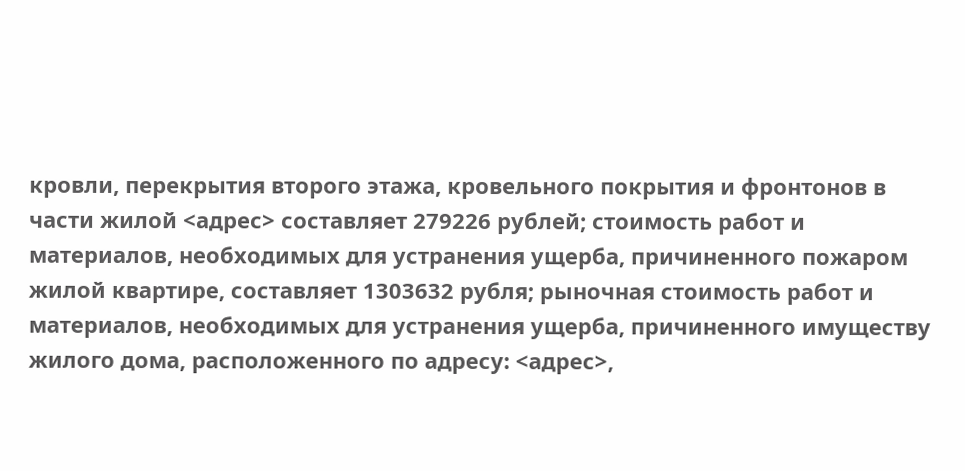кровли, перекрытия второго этажа, кровельного покрытия и фронтонов в части жилой <адрес> составляет 279226 рублей; стоимость работ и материалов, необходимых для устранения ущерба, причиненного пожаром жилой квартире, составляет 1303632 рубля; рыночная стоимость работ и материалов, необходимых для устранения ущерба, причиненного имуществу жилого дома, расположенного по адресу: <адрес>,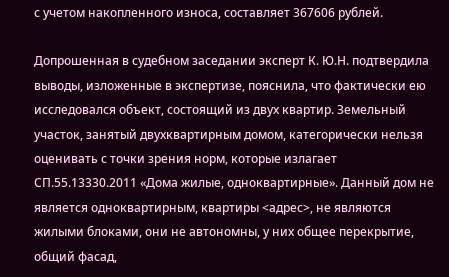с учетом накопленного износа, составляет 367606 рублей.

Допрошенная в судебном заседании эксперт К. Ю.Н. подтвердила выводы, изложенные в экспертизе, пояснила, что фактически ею исследовался объект, состоящий из двух квартир. Земельный участок, занятый двухквартирным домом, категорически нельзя оценивать с точки зрения норм, которые излагает СП.55.13330.2011 «Дома жилые, одноквартирные». Данный дом не является одноквартирным, квартиры <адрес>, не являются жилыми блоками, они не автономны, у них общее перекрытие, общий фасад,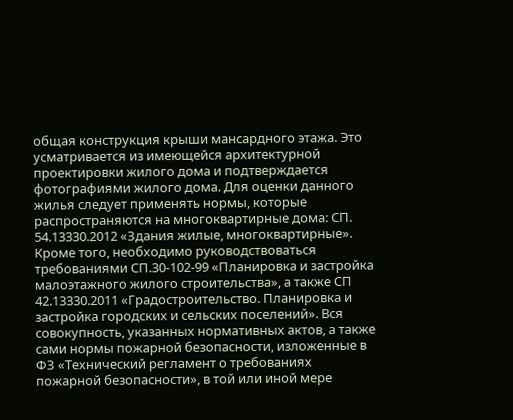общая конструкция крыши мансардного этажа. Это усматривается из имеющейся архитектурной проектировки жилого дома и подтверждается фотографиями жилого дома. Для оценки данного жилья следует применять нормы, которые распространяются на многоквартирные дома: СП. 54.13330.2012 «Здания жилые, многоквартирные». Кроме того, необходимо руководствоваться требованиями СП.30-102-99 «Планировка и застройка малоэтажного жилого строительства», а также СП 42.13330.2011 «Градостроительство. Планировка и застройка городских и сельских поселений». Вся совокупность, указанных нормативных актов, а также сами нормы пожарной безопасности, изложенные в ФЗ «Технический регламент о требованиях пожарной безопасности», в той или иной мере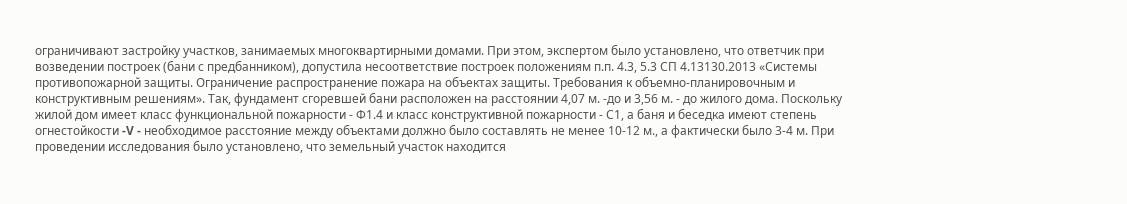ограничивают застройку участков, занимаемых многоквартирными домами. При этом, экспертом было установлено, что ответчик при возведении построек (бани с предбанником), допустила несоответствие построек положениям п.п. 4.3, 5.3 СП 4.13130.2013 «Системы противопожарной защиты. Ограничение распространение пожара на объектах защиты. Требования к объемно-планировочным и конструктивным решениям». Так, фундамент сгоревшей бани расположен на расстоянии 4,07 м. -до и 3,56 м. - до жилого дома. Поскольку жилой дом имеет класс функциональной пожарности - Ф1.4 и класс конструктивной пожарности - С1, а баня и беседка имеют степень огнестойкости -V - необходимое расстояние между объектами должно было составлять не менее 10-12 м., а фактически было 3-4 м. При проведении исследования было установлено, что земельный участок находится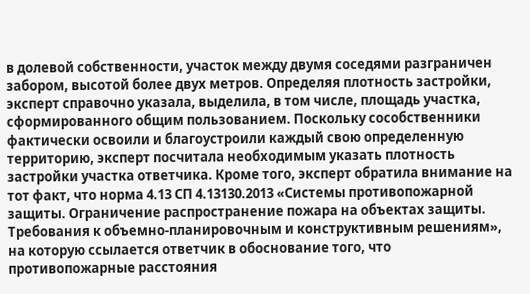в долевой собственности, участок между двумя соседями разграничен забором, высотой более двух метров. Определяя плотность застройки, эксперт справочно указала, выделила, в том числе, площадь участка, сформированного общим пользованием. Поскольку сособственники фактически освоили и благоустроили каждый свою определенную территорию, эксперт посчитала необходимым указать плотность застройки участка ответчика. Кроме того, эксперт обратила внимание на тот факт, что норма 4.13 СП 4.13130.2013 «Системы противопожарной защиты. Ограничение распространение пожара на объектах защиты. Требования к объемно-планировочным и конструктивным решениям», на которую ссылается ответчик в обоснование того, что противопожарные расстояния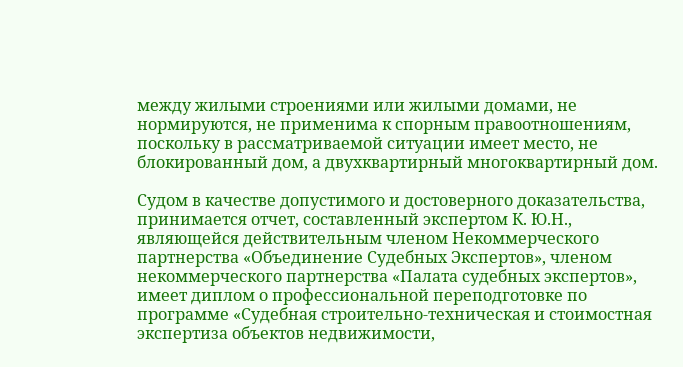между жилыми строениями или жилыми домами, не нормируются, не применима к спорным правоотношениям, поскольку в рассматриваемой ситуации имеет место, не блокированный дом, а двухквартирный многоквартирный дом.

Судом в качестве допустимого и достоверного доказательства, принимается отчет, составленный экспертом К. Ю.Н., являющейся действительным членом Некоммерческого партнерства «Объединение Судебных Экспертов», членом некоммерческого партнерства «Палата судебных экспертов», имеет диплом о профессиональной переподготовке по программе «Судебная строительно-техническая и стоимостная экспертиза объектов недвижимости,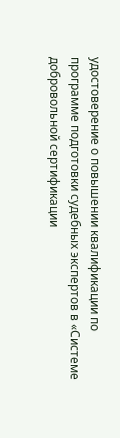удостоверение о повышении квалификации по программе подготовки судебных экспертов в «Системе добровольной сертификации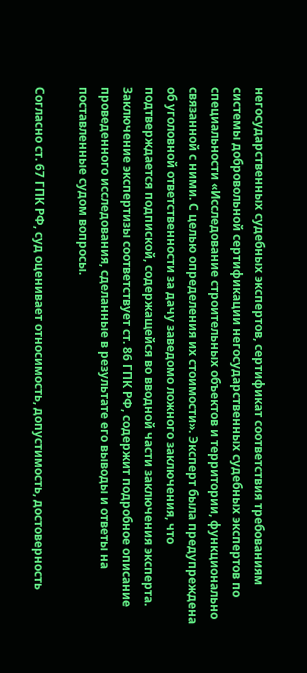негосударственных судебных экспертов, сертификат соответствия требованиям системы добровольной сертификации негосударственных судебных экспертов по специальности «Исследование строительных объектов и территории, функционально связанной с ними. С целью определения их стоимости». Эксперт была предупреждена об уголовной ответственности за дачу заведомо ложного заключения, что подтверждается подпиской, содержащейся во вводной части заключения эксперта. Заключение экспертизы соответствует ст. 86 ГПК РФ, содержит подробное описание проведенного исследования, сделанные в результате его выводы и ответы на поставленные судом вопросы.

Согласно ст. 67 ГПК РФ, суд оценивает относимость, допустимость, достоверность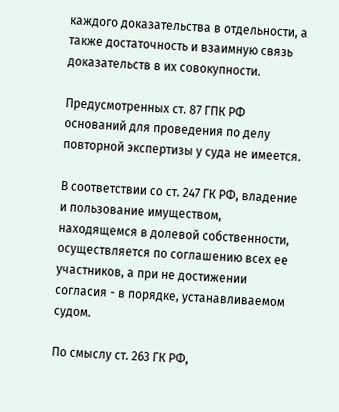каждого доказательства в отдельности, а также достаточность и взаимную связь доказательств в их совокупности.

Предусмотренных ст. 87 ГПК РФ оснований для проведения по делу повторной экспертизы у суда не имеется.

В соответствии со ст. 247 ГК РФ, владение и пользование имуществом, находящемся в долевой собственности, осуществляется по соглашению всех ее участников, а при не достижении согласия - в порядке, устанавливаемом судом.

По смыслу ст. 263 ГК РФ,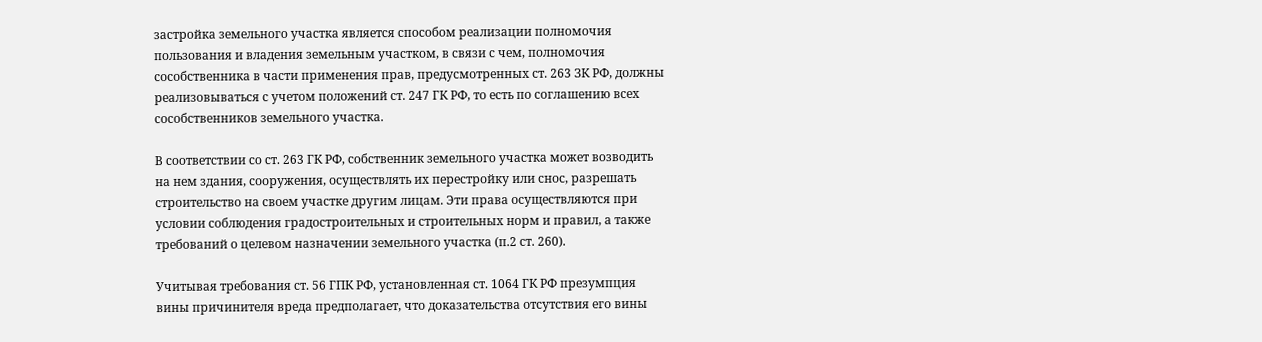застройка земельного участка является способом реализации полномочия пользования и владения земельным участком, в связи с чем, полномочия сособственника в части применения прав, предусмотренных ст. 263 ЗК РФ, должны реализовываться с учетом положений ст. 247 ГК РФ, то есть по соглашению всех сособственников земельного участка.

В соответствии со ст. 263 ГК РФ, собственник земельного участка может возводить на нем здания, сооружения, осуществлять их перестройку или снос, разрешать строительство на своем участке другим лицам. Эти права осуществляются при условии соблюдения градостроительных и строительных норм и правил, а также требований о целевом назначении земельного участка (п.2 ст. 260).

Учитывая требования ст. 56 ГПК РФ, установленная ст. 1064 ГК РФ презумпция вины причинителя вреда предполагает, что доказательства отсутствия его вины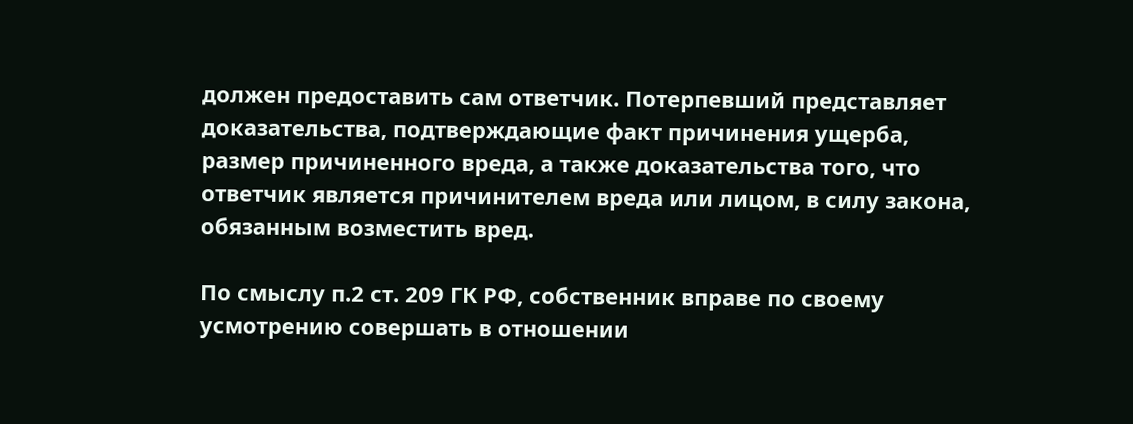должен предоставить сам ответчик. Потерпевший представляет доказательства, подтверждающие факт причинения ущерба, размер причиненного вреда, а также доказательства того, что ответчик является причинителем вреда или лицом, в силу закона, обязанным возместить вред.

По смыслу п.2 ст. 209 ГК РФ, собственник вправе по своему усмотрению совершать в отношении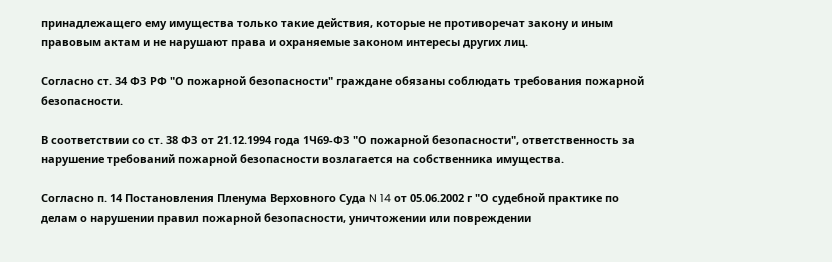принадлежащего ему имущества только такие действия, которые не противоречат закону и иным правовым актам и не нарушают права и охраняемые законом интересы других лиц.

Согласно ст. 34 ФЗ РФ "О пожарной безопасности" граждане обязаны соблюдать требования пожарной безопасности.

В соответствии со ст. 38 ФЗ от 21.12.1994 года 1Ч69-ФЗ "О пожарной безопасности", ответственность за нарушение требований пожарной безопасности возлагается на собственника имущества.

Согласно п. 14 Постановления Пленума Верховного Суда N 14 от 05.06.2002 г "О судебной практике по делам о нарушении правил пожарной безопасности, уничтожении или повреждении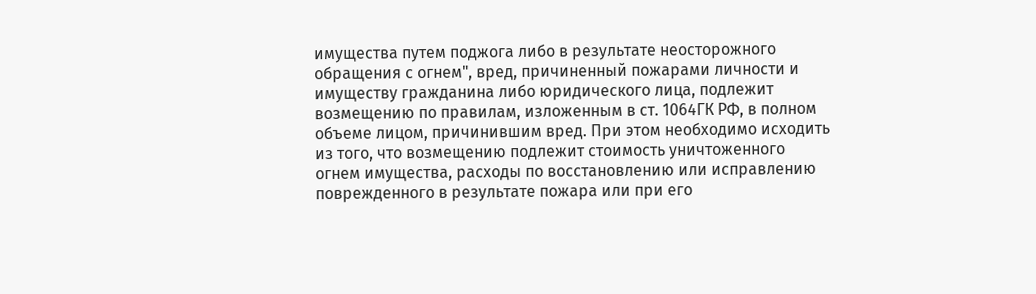имущества путем поджога либо в результате неосторожного обращения с огнем", вред, причиненный пожарами личности и имуществу гражданина либо юридического лица, подлежит возмещению по правилам, изложенным в ст. 1064ГК РФ, в полном объеме лицом, причинившим вред. При этом необходимо исходить из того, что возмещению подлежит стоимость уничтоженного огнем имущества, расходы по восстановлению или исправлению поврежденного в результате пожара или при его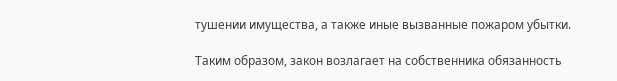тушении имущества, а также иные вызванные пожаром убытки.

Таким образом, закон возлагает на собственника обязанность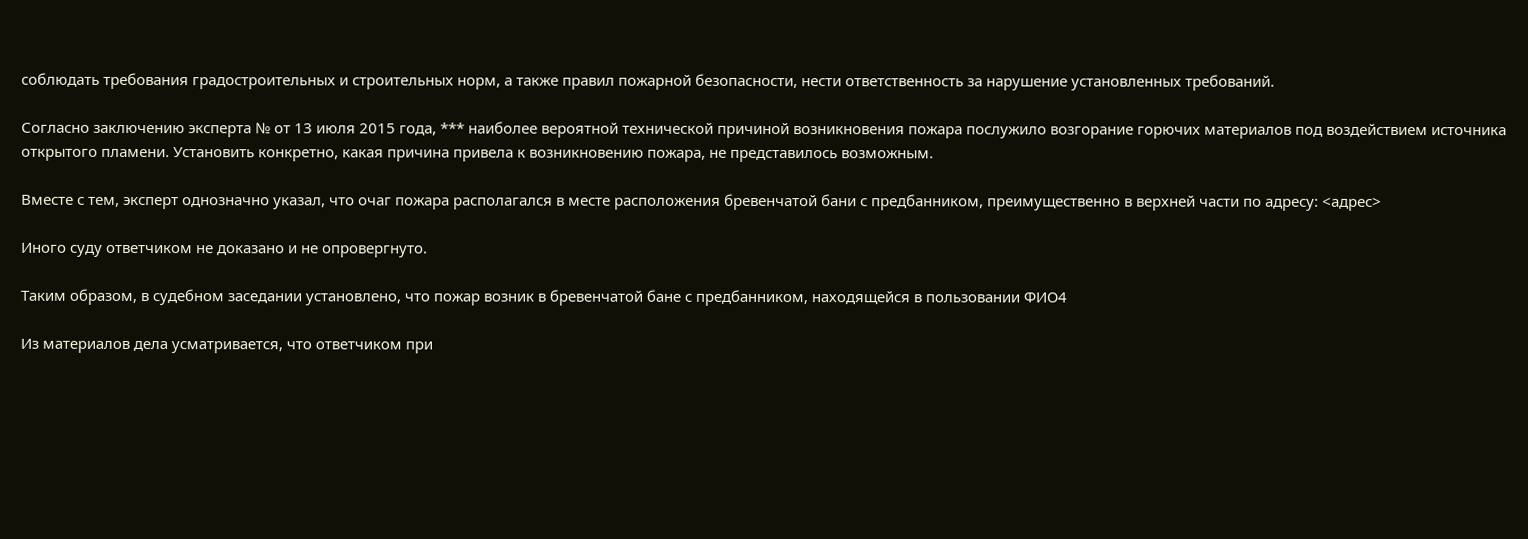соблюдать требования градостроительных и строительных норм, а также правил пожарной безопасности, нести ответственность за нарушение установленных требований.

Согласно заключению эксперта № от 13 июля 2015 года, *** наиболее вероятной технической причиной возникновения пожара послужило возгорание горючих материалов под воздействием источника открытого пламени. Установить конкретно, какая причина привела к возникновению пожара, не представилось возможным.

Вместе с тем, эксперт однозначно указал, что очаг пожара располагался в месте расположения бревенчатой бани с предбанником, преимущественно в верхней части по адресу: <адрес>

Иного суду ответчиком не доказано и не опровергнуто.

Таким образом, в судебном заседании установлено, что пожар возник в бревенчатой бане с предбанником, находящейся в пользовании ФИО4

Из материалов дела усматривается, что ответчиком при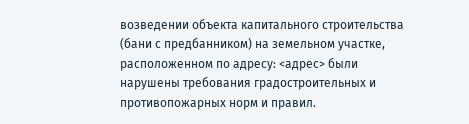возведении объекта капитального строительства (бани с предбанником) на земельном участке, расположенном по адресу: <адрес> были нарушены требования градостроительных и противопожарных норм и правил.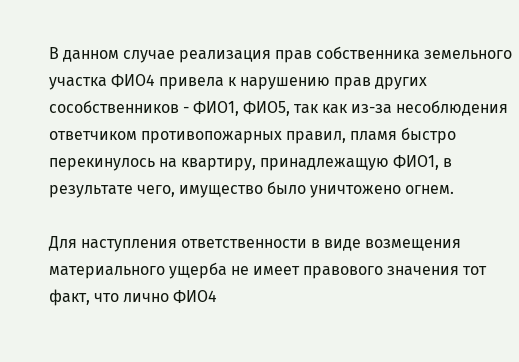В данном случае реализация прав собственника земельного участка ФИО4 привела к нарушению прав других сособственников - ФИО1, ФИО5, так как из-за несоблюдения ответчиком противопожарных правил, пламя быстро перекинулось на квартиру, принадлежащую ФИО1, в результате чего, имущество было уничтожено огнем.

Для наступления ответственности в виде возмещения материального ущерба не имеет правового значения тот факт, что лично ФИО4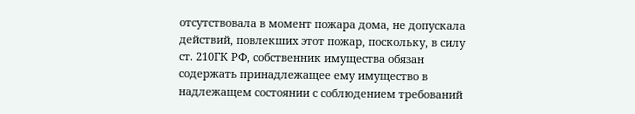отсутствовала в момент пожара дома, не допускала действий, повлекших этот пожар, поскольку, в силу ст. 210ГК РФ, собственник имущества обязан содержать принадлежащее ему имущество в надлежащем состоянии с соблюдением требований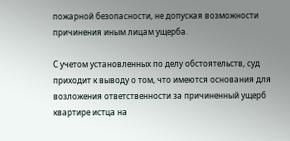пожарной безопасности, не допуская возможности причинения иным лицам ущерба.

С учетом установленных по делу обстоятельств, суд приходит к выводу о том, что имеются основания для возложения ответственности за причиненный ущерб квартире истца на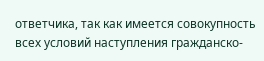ответчика, так как имеется совокупность всех условий наступления гражданско-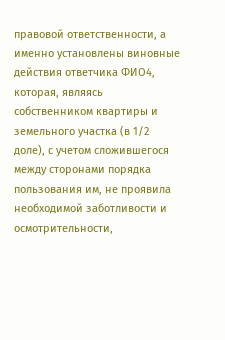правовой ответственности, а именно установлены виновные действия ответчика ФИО4, которая, являясь собственником квартиры и земельного участка (в 1/2 доле), с учетом сложившегося между сторонами порядка пользования им, не проявила необходимой заботливости и осмотрительности,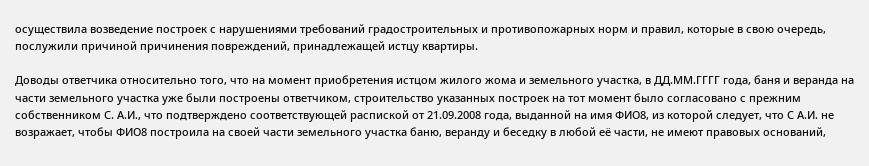осуществила возведение построек с нарушениями требований градостроительных и противопожарных норм и правил, которые в свою очередь, послужили причиной причинения повреждений, принадлежащей истцу квартиры.

Доводы ответчика относительно того, что на момент приобретения истцом жилого жома и земельного участка, в ДД.ММ.ГГГГ года, баня и веранда на части земельного участка уже были построены ответчиком, строительство указанных построек на тот момент было согласовано с прежним собственником С. А.И., что подтверждено соответствующей распиской от 21.09.2008 года, выданной на имя ФИО8, из которой следует, что С А.И. не возражает, чтобы ФИО8 построила на своей части земельного участка баню, веранду и беседку в любой её части, не имеют правовых оснований,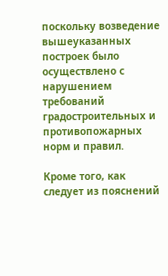поскольку возведение вышеуказанных построек было осуществлено с нарушением требований градостроительных и противопожарных норм и правил.

Кроме того, как следует из пояснений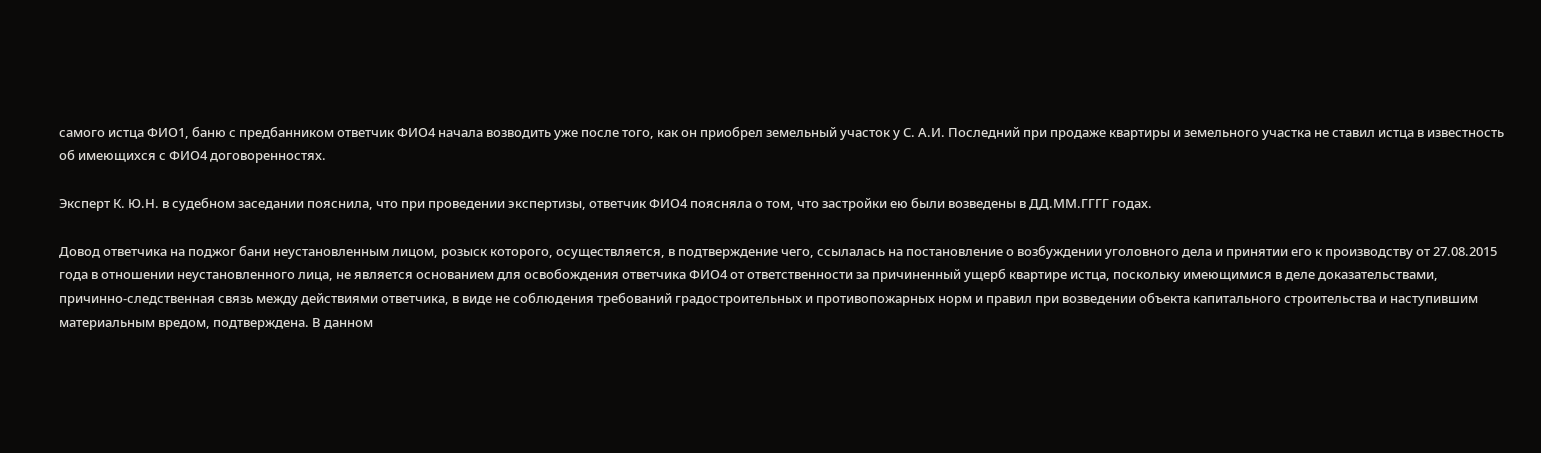самого истца ФИО1, баню с предбанником ответчик ФИО4 начала возводить уже после того, как он приобрел земельный участок у С. А.И. Последний при продаже квартиры и земельного участка не ставил истца в известность об имеющихся с ФИО4 договоренностях.

Эксперт К. Ю.Н. в судебном заседании пояснила, что при проведении экспертизы, ответчик ФИО4 поясняла о том, что застройки ею были возведены в ДД.ММ.ГГГГ годах.

Довод ответчика на поджог бани неустановленным лицом, розыск которого, осуществляется, в подтверждение чего, ссылалась на постановление о возбуждении уголовного дела и принятии его к производству от 27.08.2015 года в отношении неустановленного лица, не является основанием для освобождения ответчика ФИО4 от ответственности за причиненный ущерб квартире истца, поскольку имеющимися в деле доказательствами, причинно-следственная связь между действиями ответчика, в виде не соблюдения требований градостроительных и противопожарных норм и правил при возведении объекта капитального строительства и наступившим материальным вредом, подтверждена. В данном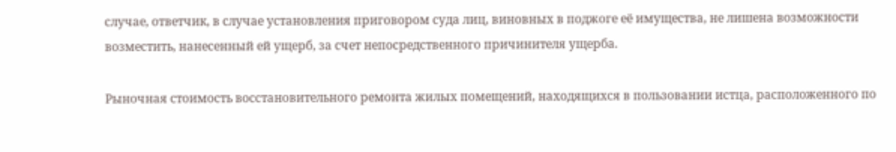случае, ответчик, в случае установления приговором суда лиц, виновных в поджоге её имущества, не лишена возможности возместить, нанесенный ей ущерб, за счет непосредственного причинителя ущерба.

Рыночная стоимость восстановительного ремонта жилых помещений, находящихся в пользовании истца, расположенного по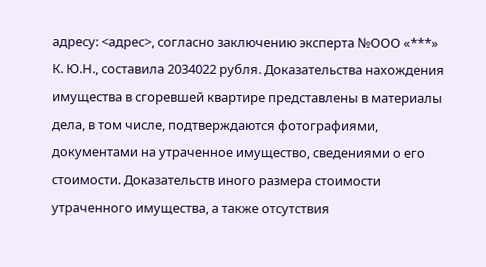адресу: <адрес>, согласно заключению эксперта №ООО «***» К. Ю.Н., составила 2034022 рубля. Доказательства нахождения имущества в сгоревшей квартире представлены в материалы дела, в том числе, подтверждаются фотографиями, документами на утраченное имущество, сведениями о его стоимости. Доказательств иного размера стоимости утраченного имущества, а также отсутствия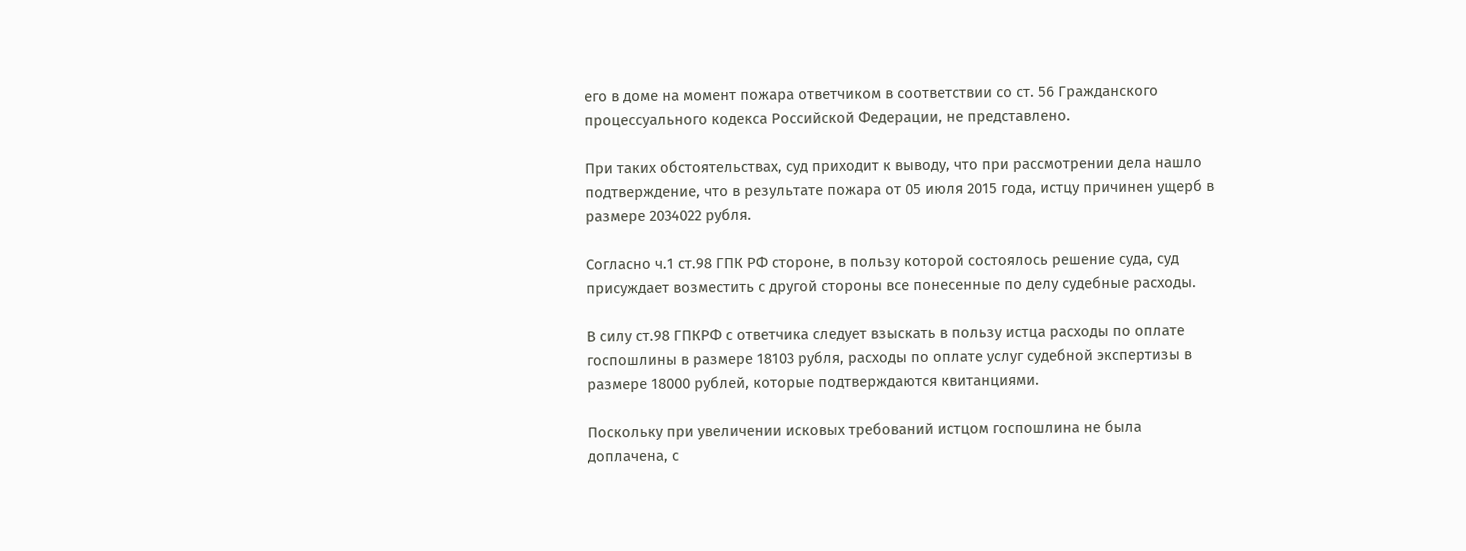его в доме на момент пожара ответчиком в соответствии со ст. 56 Гражданского процессуального кодекса Российской Федерации, не представлено.

При таких обстоятельствах, суд приходит к выводу, что при рассмотрении дела нашло подтверждение, что в результате пожара от 05 июля 2015 года, истцу причинен ущерб в размере 2034022 рубля.

Согласно ч.1 ст.98 ГПК РФ стороне, в пользу которой состоялось решение суда, суд присуждает возместить с другой стороны все понесенные по делу судебные расходы.

В силу ст.98 ГПКРФ с ответчика следует взыскать в пользу истца расходы по оплате госпошлины в размере 18103 рубля, расходы по оплате услуг судебной экспертизы в размере 18000 рублей, которые подтверждаются квитанциями.

Поскольку при увеличении исковых требований истцом госпошлина не была доплачена, с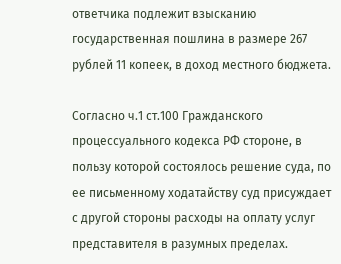ответчика подлежит взысканию государственная пошлина в размере 267 рублей 11 копеек, в доход местного бюджета.

Согласно ч.1 ст.100 Гражданского процессуального кодекса РФ стороне, в пользу которой состоялось решение суда, по ее письменному ходатайству суд присуждает с другой стороны расходы на оплату услуг представителя в разумных пределах.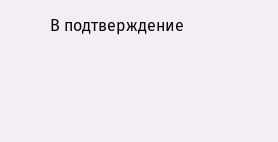В подтверждение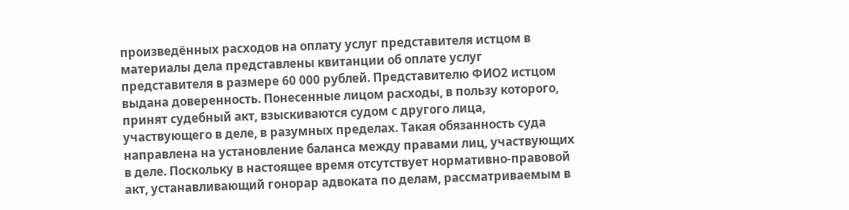произведённых расходов на оплату услуг представителя истцом в материалы дела представлены квитанции об оплате услуг представителя в размере 60 000 рублей. Представителю ФИО2 истцом выдана доверенность. Понесенные лицом расходы, в пользу которого, принят судебный акт, взыскиваются судом с другого лица, участвующего в деле, в разумных пределах. Такая обязанность суда направлена на установление баланса между правами лиц, участвующих в деле. Поскольку в настоящее время отсутствует нормативно-правовой акт, устанавливающий гонорар адвоката по делам, рассматриваемым в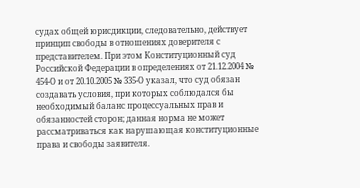судах общей юрисдикции, следовательно, действует принцип свободы в отношениях доверителя с представителем. При этом Конституционный суд Российской Федерации в определениях от 21.12.2004 № 454-О и от 20.10.2005 № 335-О указал, что суд обязан создавать условия, при которых соблюдался бы необходимый баланс процессуальных прав и обязанностей сторон; данная норма не может рассматриваться как нарушающая конституционные права и свободы заявителя.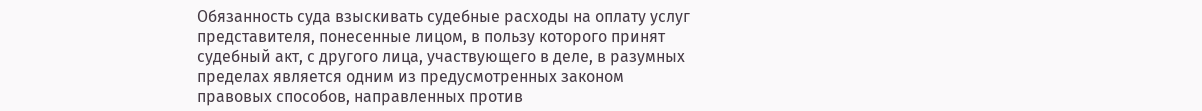Обязанность суда взыскивать судебные расходы на оплату услуг представителя, понесенные лицом, в пользу которого принят судебный акт, с другого лица, участвующего в деле, в разумных пределах является одним из предусмотренных законом правовых способов, направленных против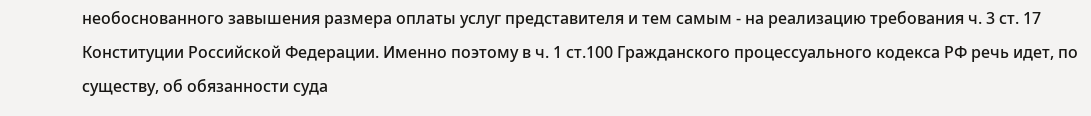необоснованного завышения размера оплаты услуг представителя и тем самым - на реализацию требования ч. 3 ст. 17 Конституции Российской Федерации. Именно поэтому в ч. 1 ст.100 Гражданского процессуального кодекса РФ речь идет, по существу, об обязанности суда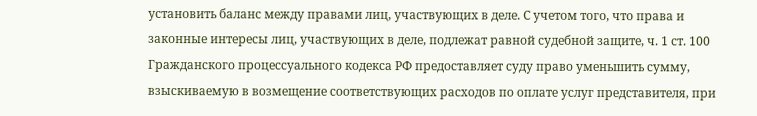установить баланс между правами лиц, участвующих в деле. С учетом того, что права и законные интересы лиц, участвующих в деле, подлежат равной судебной защите, ч. 1 ст. 100 Гражданского процессуального кодекса РФ предоставляет суду право уменьшить сумму, взыскиваемую в возмещение соответствующих расходов по оплате услуг представителя, при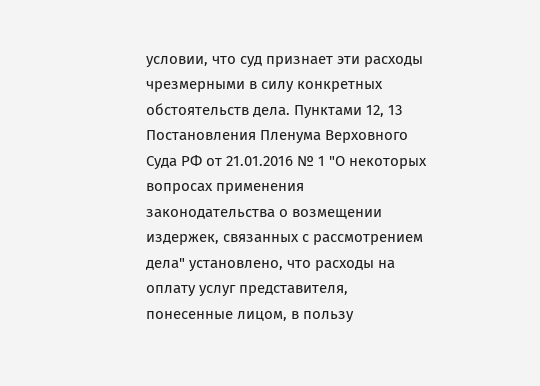условии, что суд признает эти расходы чрезмерными в силу конкретных обстоятельств дела. Пунктами 12, 13 Постановления Пленума Верховного Суда РФ от 21.01.2016 № 1 "О некоторых вопросах применения законодательства о возмещении издержек, связанных с рассмотрением дела" установлено, что расходы на оплату услуг представителя, понесенные лицом, в пользу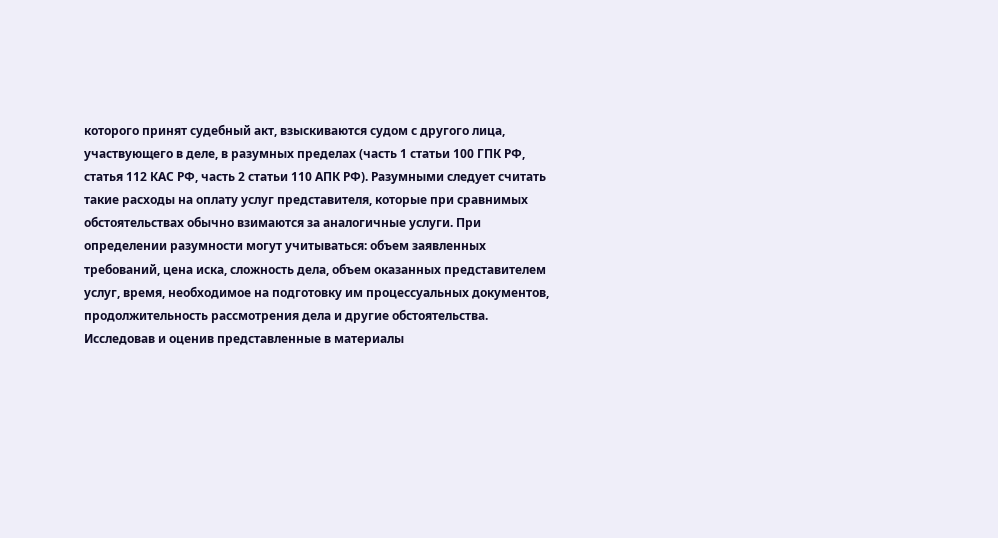которого принят судебный акт, взыскиваются судом с другого лица, участвующего в деле, в разумных пределах (часть 1 статьи 100 ГПК РФ, статья 112 КАС РФ, часть 2 статьи 110 АПК РФ). Разумными следует считать такие расходы на оплату услуг представителя, которые при сравнимых обстоятельствах обычно взимаются за аналогичные услуги. При определении разумности могут учитываться: объем заявленных требований, цена иска, сложность дела, объем оказанных представителем услуг, время, необходимое на подготовку им процессуальных документов, продолжительность рассмотрения дела и другие обстоятельства. Исследовав и оценив представленные в материалы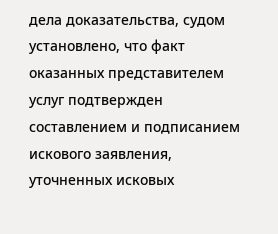дела доказательства, судом установлено, что факт оказанных представителем услуг подтвержден составлением и подписанием искового заявления, уточненных исковых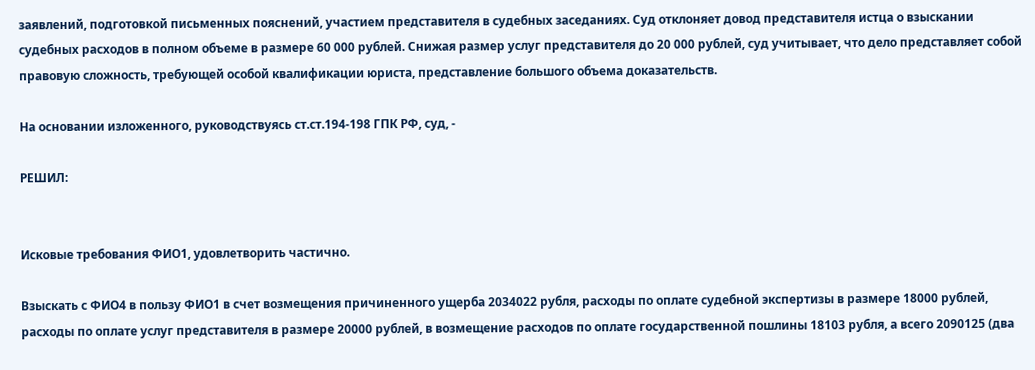заявлений, подготовкой письменных пояснений, участием представителя в судебных заседаниях. Суд отклоняет довод представителя истца о взыскании судебных расходов в полном объеме в размере 60 000 рублей. Снижая размер услуг представителя до 20 000 рублей, суд учитывает, что дело представляет собой правовую сложность, требующей особой квалификации юриста, представление большого объема доказательств.

На основании изложенного, руководствуясь ст.ст.194-198 ГПК РФ, суд, -

РЕШИЛ:


Исковые требования ФИО1, удовлетворить частично.

Взыскать с ФИО4 в пользу ФИО1 в счет возмещения причиненного ущерба 2034022 рубля, расходы по оплате судебной экспертизы в размере 18000 рублей, расходы по оплате услуг представителя в размере 20000 рублей, в возмещение расходов по оплате государственной пошлины 18103 рубля, а всего 2090125 (два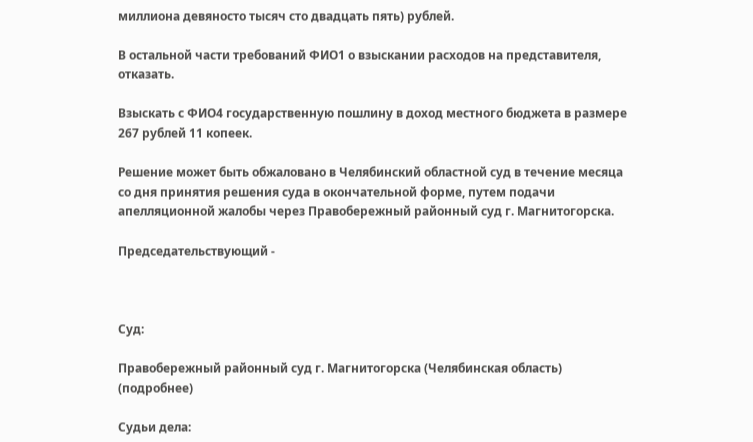миллиона девяносто тысяч сто двадцать пять) рублей.

В остальной части требований ФИО1 о взыскании расходов на представителя, отказать.

Взыскать с ФИО4 государственную пошлину в доход местного бюджета в размере 267 рублей 11 копеек.

Решение может быть обжаловано в Челябинский областной суд в течение месяца со дня принятия решения суда в окончательной форме, путем подачи апелляционной жалобы через Правобережный районный суд г. Магнитогорска.

Председательствующий -



Суд:

Правобережный районный суд г. Магнитогорска (Челябинская область) (подробнее)

Судьи дела: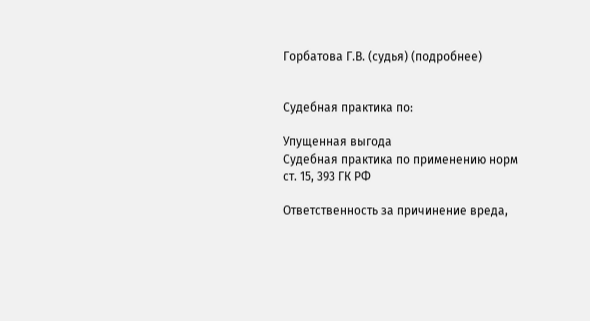Горбатова Г.В. (судья) (подробнее)


Судебная практика по:

Упущенная выгода
Судебная практика по применению норм ст. 15, 393 ГК РФ

Ответственность за причинение вреда,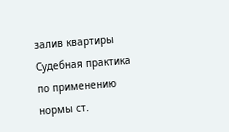залив квартиры
Судебная практика по применению нормы ст.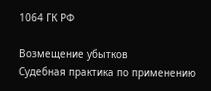1064 ГК РФ

Возмещение убытков
Судебная практика по применению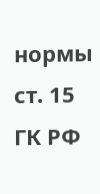нормы ст. 15 ГК РФ